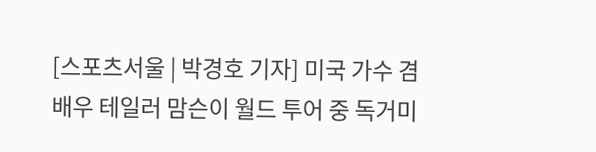[스포츠서울 | 박경호 기자] 미국 가수 겸 배우 테일러 맘슨이 월드 투어 중 독거미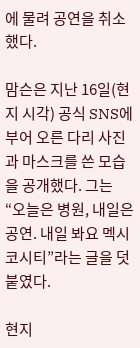에 물려 공연을 취소했다.

맘슨은 지난 16일(현지 시각) 공식 SNS에 부어 오른 다리 사진과 마스크를 쓴 모습을 공개했다. 그는 “오늘은 병원, 내일은 공연. 내일 봐요 멕시코시티”라는 글을 덧붙였다.

현지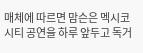매체에 따르면 맘슨은 멕시코시티 공연을 하루 앞두고 독거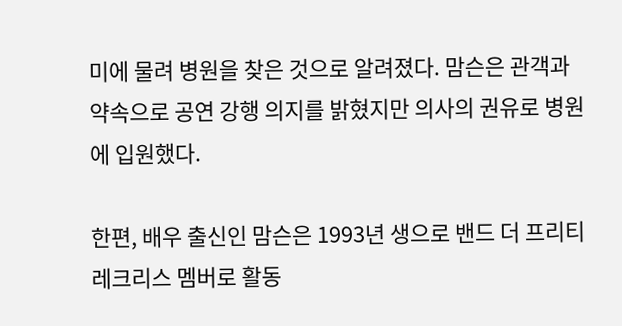미에 물려 병원을 찾은 것으로 알려졌다. 맘슨은 관객과 약속으로 공연 강행 의지를 밝혔지만 의사의 권유로 병원에 입원했다.

한편, 배우 출신인 맘슨은 1993년 생으로 밴드 더 프리티 레크리스 멤버로 활동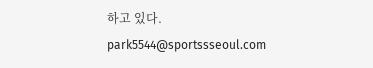하고 있다. park5544@sportssseoul.com